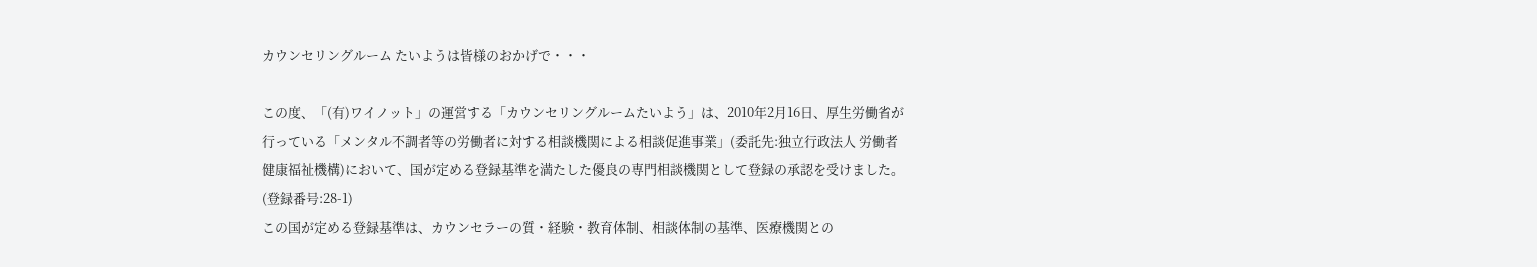カウンセリングルーム たいようは皆様のおかげで・・・

この度、「(有)ワイノット」の運営する「カウンセリングルームたいよう」は、2010年2月16日、厚生労働省が行っている「メンタル不調者等の労働者に対する相談機関による相談促進事業」(委託先:独立行政法人 労働者健康福祉機構)において、国が定める登録基準を満たした優良の専門相談機関として登録の承認を受けました。(登録番号:28-1)
この国が定める登録基準は、カウンセラーの質・経験・教育体制、相談体制の基準、医療機関との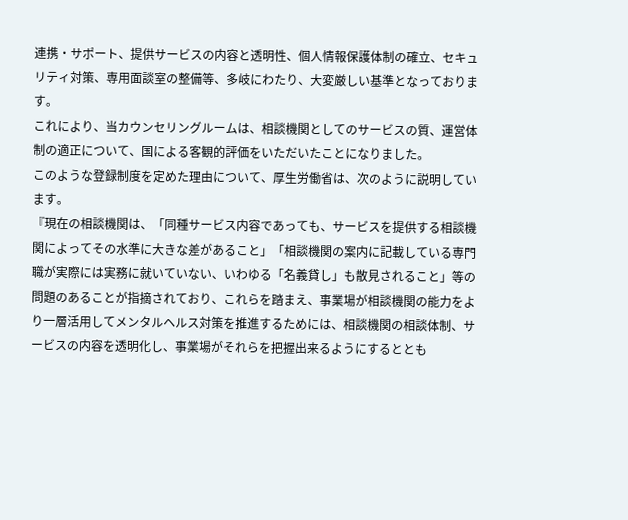連携・サポート、提供サービスの内容と透明性、個人情報保護体制の確立、セキュリティ対策、専用面談室の整備等、多岐にわたり、大変厳しい基準となっております。
これにより、当カウンセリングルームは、相談機関としてのサービスの質、運営体制の適正について、国による客観的評価をいただいたことになりました。
このような登録制度を定めた理由について、厚生労働省は、次のように説明しています。
『現在の相談機関は、「同種サービス内容であっても、サービスを提供する相談機関によってその水準に大きな差があること」「相談機関の案内に記載している専門職が実際には実務に就いていない、いわゆる「名義貸し」も散見されること」等の問題のあることが指摘されており、これらを踏まえ、事業場が相談機関の能力をより一層活用してメンタルヘルス対策を推進するためには、相談機関の相談体制、サービスの内容を透明化し、事業場がそれらを把握出来るようにするととも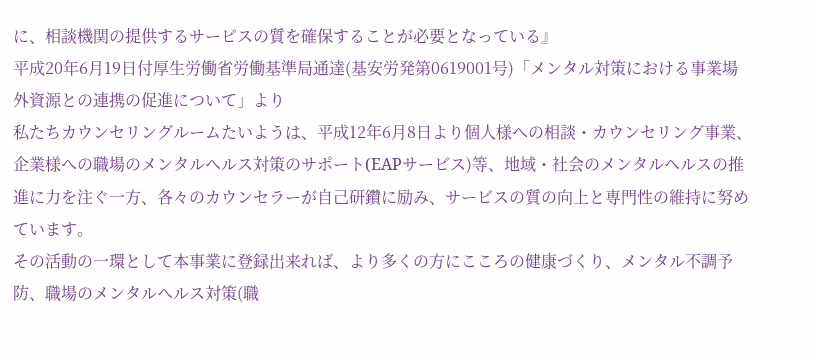に、相談機関の提供するサービスの質を確保することが必要となっている』
平成20年6月19日付厚生労働省労働基準局通達(基安労発第0619001号)「メンタル対策における事業場外資源との連携の促進について」より
私たちカウンセリングルームたいようは、平成12年6月8日より個人様への相談・カウンセリング事業、企業様への職場のメンタルヘルス対策のサポート(EAPサービス)等、地域・社会のメンタルヘルスの推進に力を注ぐ一方、各々のカウンセラーが自己研鑽に励み、サービスの質の向上と専門性の維持に努めています。
その活動の一環として本事業に登録出来れば、より多くの方にこころの健康づくり、メンタル不調予防、職場のメンタルヘルス対策(職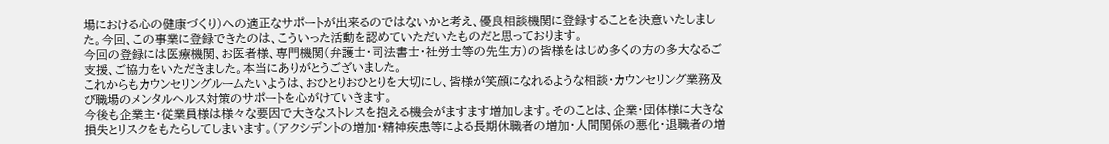場における心の健康づくり)への適正なサポートが出来るのではないかと考え、優良相談機関に登録することを決意いたしました。今回、この事業に登録できたのは、こういった活動を認めていただいたものだと思っております。
今回の登録には医療機関、お医者様、専門機関(弁護士・司法書士・社労士等の先生方)の皆様をはじめ多くの方の多大なるご支援、ご協力をいただきました。本当にありがとうございました。
これからもカウンセリングルームたいようは、おひとりおひとりを大切にし、皆様が笑顔になれるような相談・カウンセリング業務及び職場のメンタルヘルス対策のサポートを心がけていきます。
今後も企業主・従業員様は様々な要因で大きなストレスを抱える機会がますます増加します。そのことは、企業・団体様に大きな損失とリスクをもたらしてしまいます。(アクシデントの増加・精神疾患等による長期休職者の増加・人間関係の悪化・退職者の増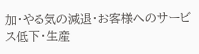加・やる気の減退・お客様へのサービス低下・生産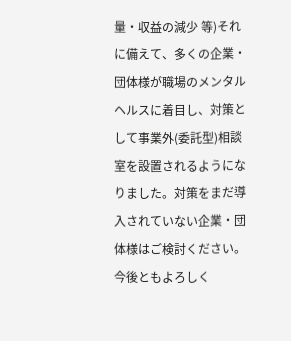量・収益の減少 等)それに備えて、多くの企業・団体様が職場のメンタルヘルスに着目し、対策として事業外(委託型)相談室を設置されるようになりました。対策をまだ導入されていない企業・団体様はご検討ください。今後ともよろしく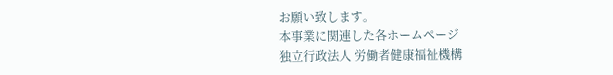お願い致します。
本事業に関連した各ホームページ
独立行政法人 労働者健康福祉機構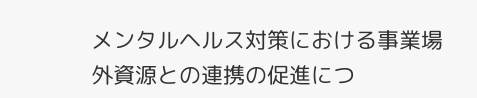メンタルヘルス対策における事業場外資源との連携の促進につ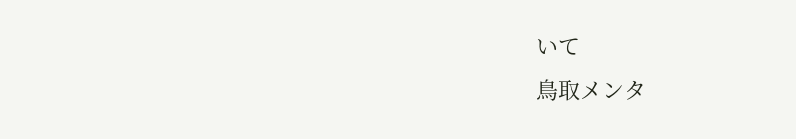いて
鳥取メンタ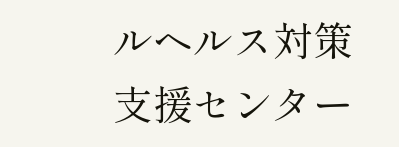ルヘルス対策支援センター